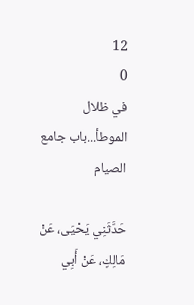12
0
في ظلال الموطأ...باب جامع الصيام

حَدَّثَنِي يَحْيَى، عَنْ مَالِكٍ، عَنْ أَبِي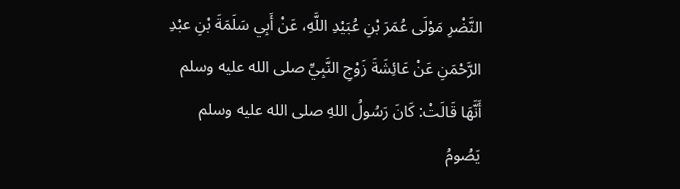النَّضْرِ مَوْلَى عُمَرَ بْنِ عُبَيْدِ اللَّهِ، عَنْ أَبِي سَلَمَةَ بْنِ عبْدِ الرَّحْمَنِ عَنْ عَائِشَةَ زَوْجِ النَّبِيِّ صلى الله عليه وسلم أَنَّهَا قَالَتْ: كَانَ رَسُولُ اللهِ صلى الله عليه وسلم يَصُومُ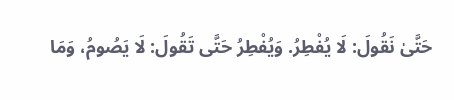حَتَّىٰ نَقُولَ: لَا يُفْطِرُ. وَيُفْطِرُ حَتَّى تَقُولَ: لَا يَصُومُ، وَمَا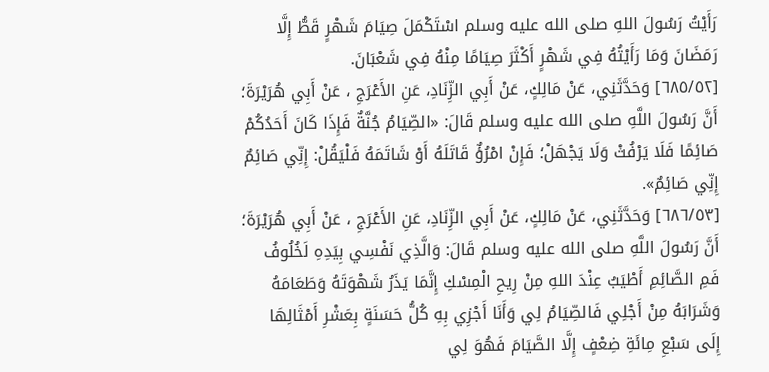رَأَيْتُ رَسُولَ اللهِ صلى الله عليه وسلم اسْتَكْمَلَ صِيَامَ شَهْرٍ قَطُّ إِلَّا رَمَضَانَ وَمَا رَأَيْتُهُ فِي شَهْرٍ أَكْثَرَ صِيَامًا مِنْهُ فِي شَعْبَانَ.
[٦٨٥/٥٢] وَحَدَّثَنِي، عَنْ مَالِكٍ، عَنْ أَبِي الزِّنَادِ، عَنِ الأَعْرَجِ ، عَنْ أَبِي هُرَيْرَةَ؛ أَنَّ رَسُولَ اللَّهِ صلى الله عليه وسلم قَالَ: «الصِّيَامُ جُنَّةٌ فَإِذَا كَانَ أَحَدُكُمْ صَائِمًا فَلَا يَرْفُثْ وَلَا يَجْهَلْ؛ فَإِنْ امْرُؤٌ قَاتَلَهُ أَوْ شَاتَمَهُ فَلْيَقُلْ: إِنِّي صَائِمٌ إِنِّي صَائِمٌ».
[٦٨٦/٥٣] وَحَدَّثَنِي، عَنْ مَالِكٍ، عَنْ أَبِي الزِّنَادِ، عَنِ الأَعْرَجِ ، عَنْ أَبِي هُرَيْرَةَ؛ أَنَّ رَسُولَ اللَّهِ صلى الله عليه وسلم قَالَ: وَالَّذِي نَفْسِي بِيَدِهِ لَخُلُوفُ فَمِ الصَّائِمِ أَطْيَبُ عِنْدَ اللهِ مِنْ رِيحِ الْمِسْكِ إِنَّمَا يَذَرُ شَهْوَتَهُ وَطَعَامَهُ وَشَرَابَهُ مِنْ أَجْلِي فَالصِّيَامُ لِي وَأَنَا أَجْزِي بِهِ كُلُّ حَسَنَةٍ بِعَشْرِ أَمْثَالِهَا إِلَى سَبْعِ مِائَةِ ضِعْفٍ إِلَّا الصَّيَامَ فَهُوَ لِي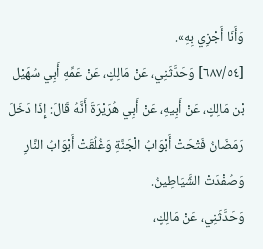وَأَنَا أَجْزِي بِهِ».
[٦٨٧/٥٤] وَحَدَّثَنِي، عَنْ مَالِكٍ، عَنْ عَمِّهِ أَبِي سُهَيْل بْن مَالِكٍ، عَنْ أَبِيهِ، عَنْ أَبِي هُرَيْرَةَ أَنَّهُ قَالَ: إِذَا دَخَلَ رَمَضَانُ فَتْحَتْ أَبْوَابُ الْجَنَّةِ وَغُلُقَتْ أَبْوَابُ النَّارِ وَصُفْدَتْ الشَّيَاطِينُ.
وَحَدَّثَنِي، عَنْ مَالِكٍ،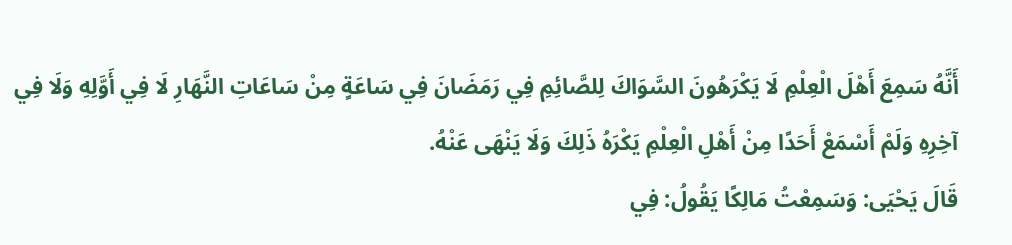أَنَّهُ سَمِعَ أَهْلَ الْعِلْمِ لَا يَكْرَهُونَ السَّوَاكَ لِلصَّائِمِ فِي رَمَضَانَ فِي سَاعَةٍ مِنْ سَاعَاتِ النَّهَارِ لَا فِي أَوَّلِهِ وَلَا فِي آخِرِهِ وَلَمْ أَسْمَعْ أَحَدًا مِنْ أَهْلِ الْعِلْمِ يَكْرَهُ ذَلِكَ وَلَا يَنْهَى عَنْهُ.
قَالَ يَحْيَى: وَسَمِعْتُ مَالِكًا يَقُولُ: فِي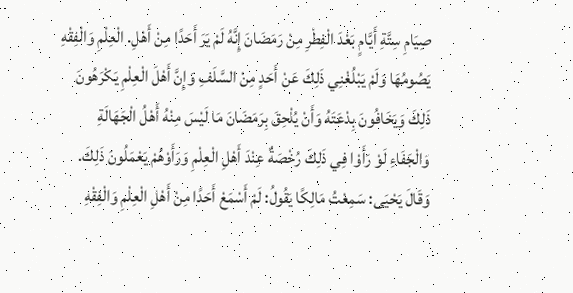صِيَامِ سِتَّةِ أَيَّامٍ بَعْدَ الْفِطْرِ مِنْ رَمَضَانَ إِنَّهُ لَمْ يَرَ أَحَدًا مِنْ أَهْلِ. الْعِلْمِ وَالْفِقْهِ يَصُومُهَا وَلَمْ يَبْلُغْنِي ذَلِكَ عَنْ أَحَدٍ مِنْ السَّلَفِ وَإِنَّ أَهْلَ الْعِلْمِ يَكْرَهُونَ ذَلِكَ وَيَخَافُونَ بِدْعَتَهُ وَأَنْ يُلْحِقَ بِرَمَضَانَ مَا لَيْسَ مِنْهُ أَهْلُ الْجَهَالَةِ وَالْجَفَاءِ لَوْ رَأَوْا فِي ذَلِكَ رُخْصَةٌ عِنْدَ أَهْلِ الْعِلْمِ وَرَأَوْهُمْ يَعْمَلُونَ ذَلِكَ.
وَقَالَ يَحْيَى: سَمِعْتُ مَالِكًا يَقُولُ: لَمْ أَسْمَعْ أَحَدًا مِنْ أَهْلِ الْعِلْمِ وَالْفِقْهِ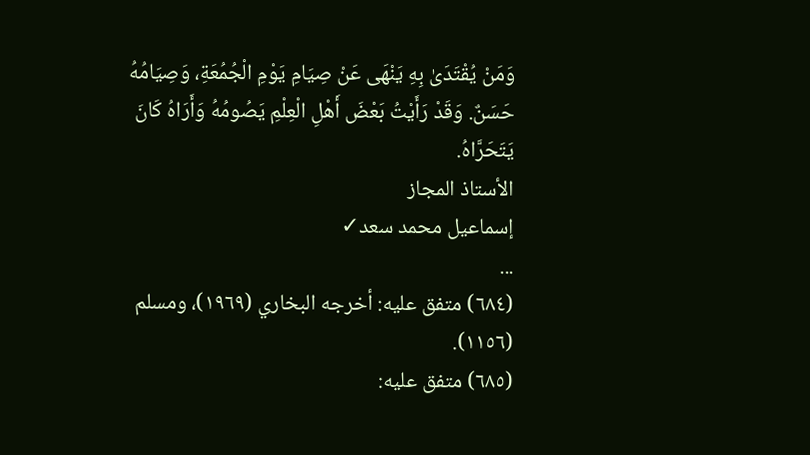وَمَنْ يُقْتَدَىٰ بِهِ يَنْهَى عَنْ صِيَامِ يَوْمِ الْجُمُعَةِ، وَصِيَامُهُ حَسَنٌ. وَقَدْ رَأَيْتُ بَعْضَ أَهْلِ الْعِلْمِ يَصُومُهُ وَأَرَاهُ كَانَ يَتَحَرَّاهُ.
الأستاذ المجاز
إسماعيل محمد سعد✓
...
(٦٨٤) متفق عليه: أخرجه البخاري (١٩٦٩)، ومسلم (١١٥٦).
(٦٨٥) متفق عليه: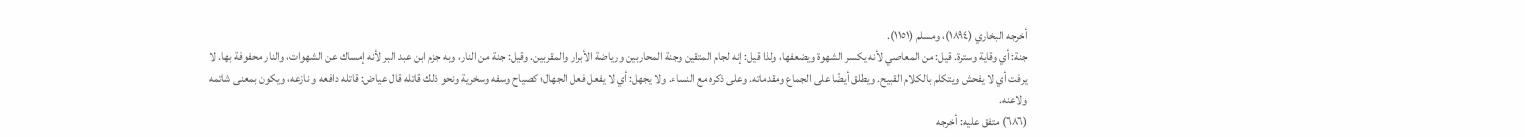أخرجه البخاري (١٨٩٤)، ومسلم (١١٥١).
جنة: أي وقاية وسترة. قيل: من المعاصي لأنه يكسر الشهوة ويضعفها، ولذا قيل: إنه لجام المتقين وجنة المحاربين ورياضة الأبرار والمقربين. وقيل: جنة من النار، وبه جزم ابن عبد البر لأنه إمساك عن الشهوات، والنار محفوفة بها. لا يرفت أي لا يفحش ويتكلم بالكلام القبيح. ويطلق أيضًا على الجماع ومقدماته. وعلى ذكره مع النساء. ولا يجهل: أي لا يفعل فعل الجهال؛ كصياح وسفه وسخرية ونحو ذلك قاتله قال عياض: قاتله دافعه و نازعه، ويكون بمعنى شاتمه
ولاعنه.
(٦٨٦) متفق عليه: أخرجه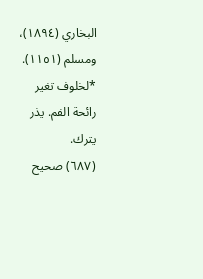البخاري (١٨٩٤)، ومسلم (١١٥١).
*لخلوف تغير رائحة الفم. يذر يترك.
(٦٨٧) صحيح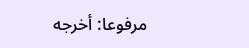مرفوعا: أخرجه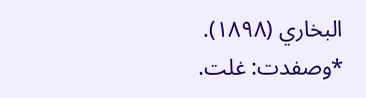البخاري (۱۸۹۸).
*وصفدت: غلت.